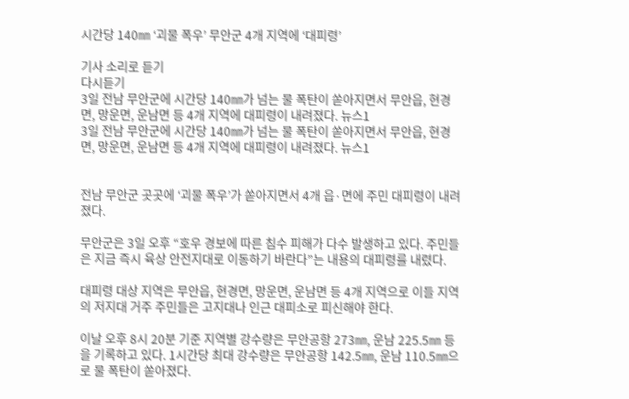시간당 140㎜ ‘괴물 폭우’ 무안군 4개 지역에 ‘대피령’

기사 소리로 듣기
다시듣기
3일 전남 무안군에 시간당 140㎜가 넘는 물 폭탄이 쏟아지면서 무안읍, 현경면, 망운면, 운남면 등 4개 지역에 대피령이 내려졌다. 뉴스1
3일 전남 무안군에 시간당 140㎜가 넘는 물 폭탄이 쏟아지면서 무안읍, 현경면, 망운면, 운남면 등 4개 지역에 대피령이 내려졌다. 뉴스1


전남 무안군 곳곳에 ‘괴물 폭우’가 쏟아지면서 4개 읍·면에 주민 대피령이 내려졌다.

무안군은 3일 오후 “호우 경보에 따른 침수 피해가 다수 발생하고 있다. 주민들은 지금 즉시 육상 안전지대로 이동하기 바란다”는 내용의 대피령를 내렸다.

대피령 대상 지역은 무안읍, 현경면, 망운면, 운남면 등 4개 지역으로 이들 지역의 저지대 거주 주민들은 고지대나 인근 대피소로 피신해야 한다.

이날 오후 8시 20분 기준 지역별 강수량은 무안공항 273㎜, 운남 225.5㎜ 등을 기록하고 있다. 1시간당 최대 강수량은 무안공항 142.5㎜, 운남 110.5㎜으로 물 폭탄이 쏟아졌다.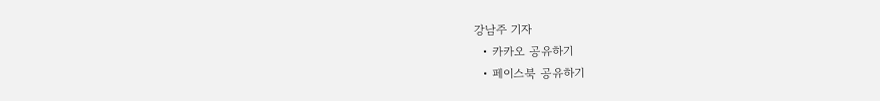강남주 기자
  • 카카오 공유하기
  • 페이스북 공유하기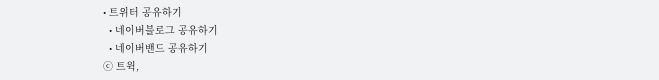• 트위터 공유하기
  • 네이버블로그 공유하기
  • 네이버밴드 공유하기
ⓒ 트윅,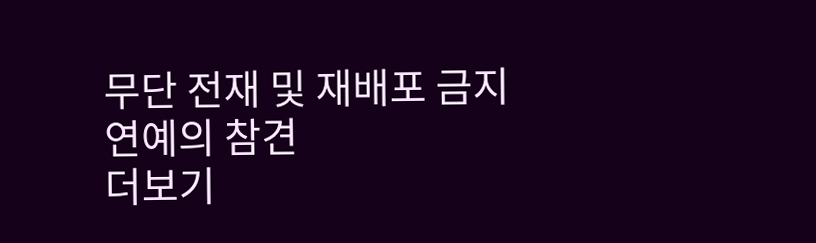무단 전재 및 재배포 금지
연예의 참견
더보기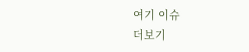여기 이슈
더보기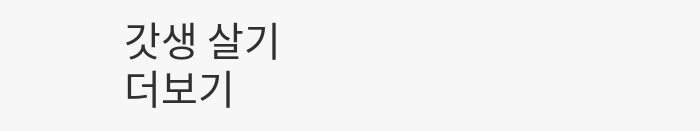갓생 살기
더보기